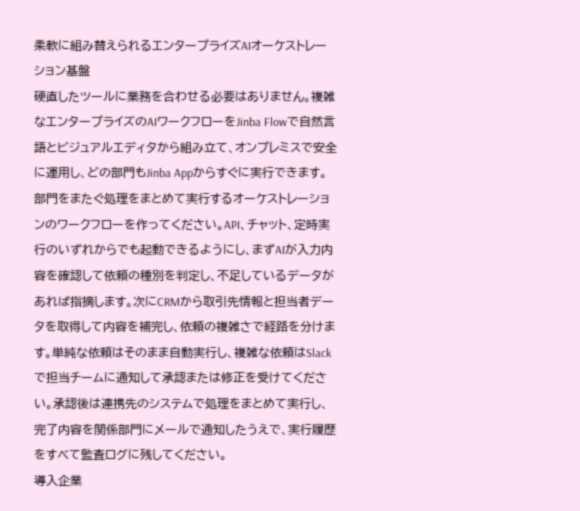柔軟に組み替えられるエンタープライズAIオーケストレーション基盤
硬直したツールに業務を合わせる必要はありません。複雑なエンタープライズのAIワークフローをJinba Flowで自然言語とビジュアルエディタから組み立て、オンプレミスで安全に運用し、どの部門もJinba Appからすぐに実行できます。
部門をまたぐ処理をまとめて実行するオーケストレーションのワークフローを作ってください。API、チャット、定時実行のいずれからでも起動できるようにし、まずAIが入力内容を確認して依頼の種別を判定し、不足しているデータがあれば指摘します。次にCRMから取引先情報と担当者データを取得して内容を補完し、依頼の複雑さで経路を分けます。単純な依頼はそのまま自動実行し、複雑な依頼はSlackで担当チームに通知して承認または修正を受けてください。承認後は連携先のシステムで処理をまとめて実行し、完了内容を関係部門にメールで通知したうえで、実行履歴をすべて監査ログに残してください。
導入企業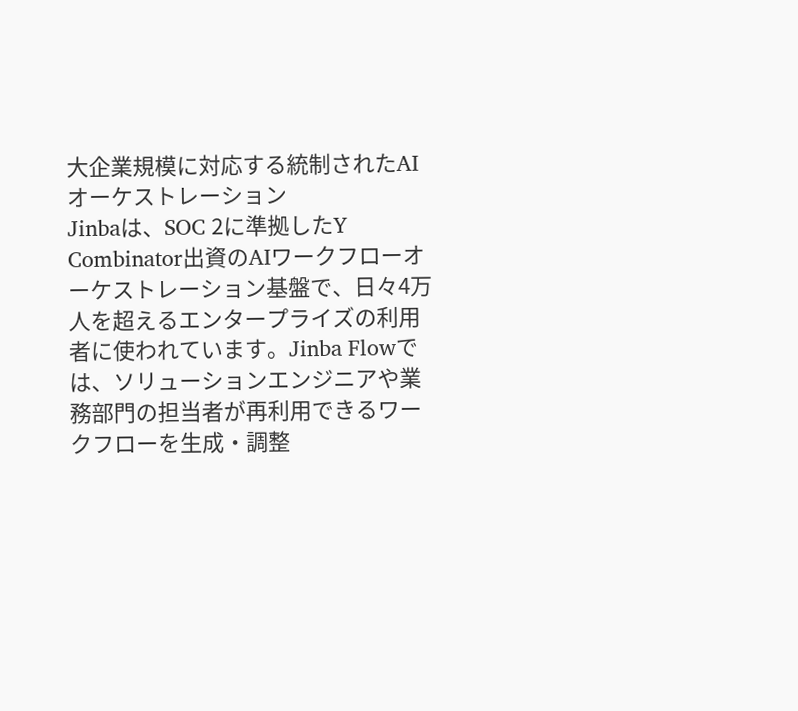大企業規模に対応する統制されたAIオーケストレーション
Jinbaは、SOC 2に準拠したY Combinator出資のAIワークフローオーケストレーション基盤で、日々4万人を超えるエンタープライズの利用者に使われています。Jinba Flowでは、ソリューションエンジニアや業務部門の担当者が再利用できるワークフローを生成・調整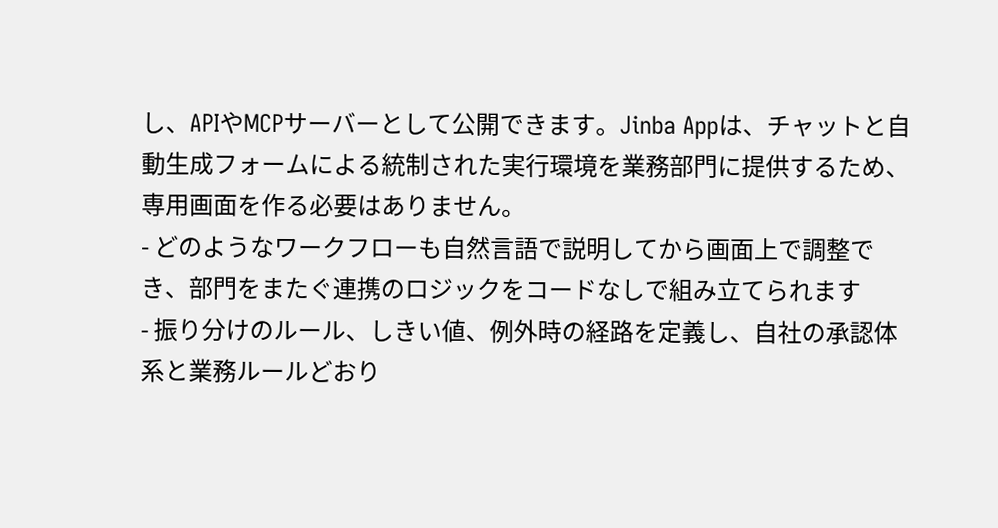し、APIやMCPサーバーとして公開できます。Jinba Appは、チャットと自動生成フォームによる統制された実行環境を業務部門に提供するため、専用画面を作る必要はありません。
- どのようなワークフローも自然言語で説明してから画面上で調整でき、部門をまたぐ連携のロジックをコードなしで組み立てられます
- 振り分けのルール、しきい値、例外時の経路を定義し、自社の承認体系と業務ルールどおり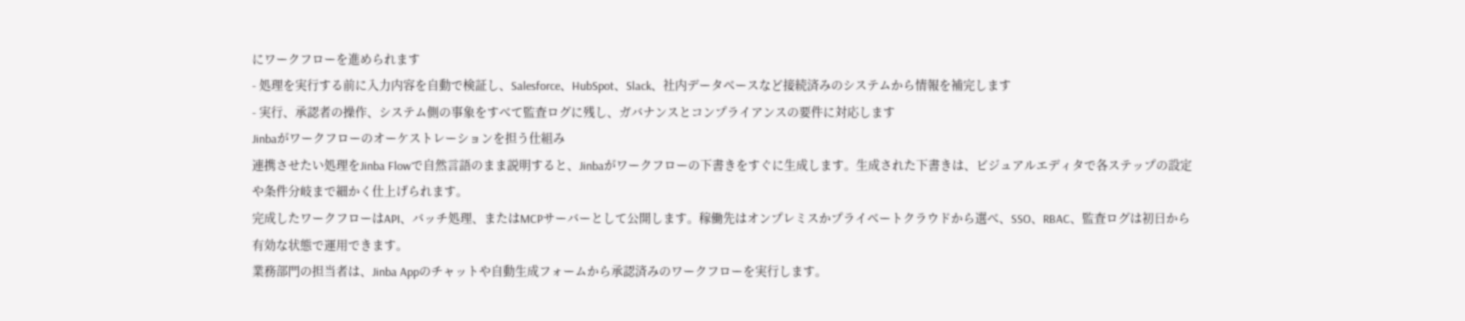にワークフローを進められます
- 処理を実行する前に入力内容を自動で検証し、Salesforce、HubSpot、Slack、社内データベースなど接続済みのシステムから情報を補完します
- 実行、承認者の操作、システム側の事象をすべて監査ログに残し、ガバナンスとコンプライアンスの要件に対応します
Jinbaがワークフローのオーケストレーションを担う仕組み
連携させたい処理をJinba Flowで自然言語のまま説明すると、Jinbaがワークフローの下書きをすぐに生成します。生成された下書きは、ビジュアルエディタで各ステップの設定や条件分岐まで細かく仕上げられます。
完成したワークフローはAPI、バッチ処理、またはMCPサーバーとして公開します。稼働先はオンプレミスかプライベートクラウドから選べ、SSO、RBAC、監査ログは初日から有効な状態で運用できます。
業務部門の担当者は、Jinba Appのチャットや自動生成フォームから承認済みのワークフローを実行します。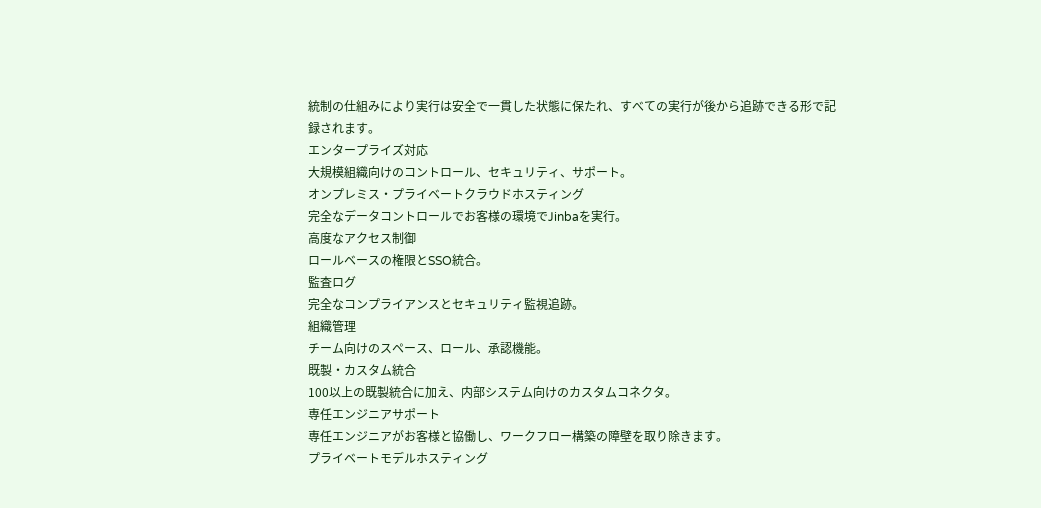統制の仕組みにより実行は安全で一貫した状態に保たれ、すべての実行が後から追跡できる形で記録されます。
エンタープライズ対応
大規模組織向けのコントロール、セキュリティ、サポート。
オンプレミス・プライベートクラウドホスティング
完全なデータコントロールでお客様の環境でJinbaを実行。
高度なアクセス制御
ロールベースの権限とSSO統合。
監査ログ
完全なコンプライアンスとセキュリティ監視追跡。
組織管理
チーム向けのスペース、ロール、承認機能。
既製・カスタム統合
100以上の既製統合に加え、内部システム向けのカスタムコネクタ。
専任エンジニアサポート
専任エンジニアがお客様と協働し、ワークフロー構築の障壁を取り除きます。
プライベートモデルホスティング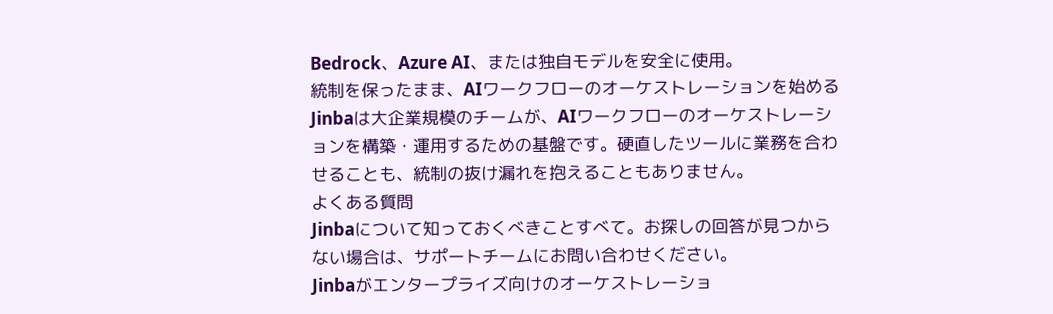Bedrock、Azure AI、または独自モデルを安全に使用。
統制を保ったまま、AIワークフローのオーケストレーションを始める
Jinbaは大企業規模のチームが、AIワークフローのオーケストレーションを構築・運用するための基盤です。硬直したツールに業務を合わせることも、統制の抜け漏れを抱えることもありません。
よくある質問
Jinbaについて知っておくべきことすべて。お探しの回答が見つからない場合は、サポートチームにお問い合わせください。
Jinbaがエンタープライズ向けのオーケストレーショ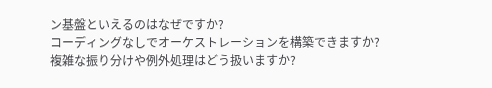ン基盤といえるのはなぜですか?
コーディングなしでオーケストレーションを構築できますか?
複雑な振り分けや例外処理はどう扱いますか?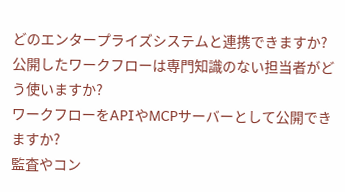どのエンタープライズシステムと連携できますか?
公開したワークフローは専門知識のない担当者がどう使いますか?
ワークフローをAPIやMCPサーバーとして公開できますか?
監査やコン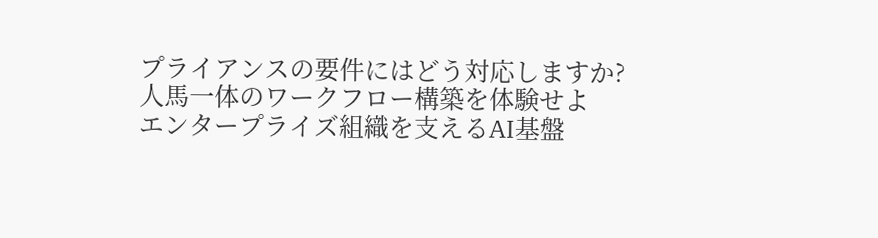プライアンスの要件にはどう対応しますか?
人馬一体のワークフロー構築を体験せよ
エンタープライズ組織を支えるAI基盤